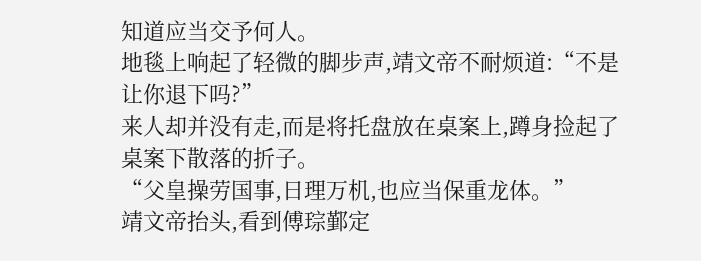知道应当交予何人。
地毯上响起了轻微的脚步声,靖文帝不耐烦道:“不是让你退下吗?”
来人却并没有走,而是将托盘放在桌案上,蹲身捡起了桌案下散落的折子。
“父皇操劳国事,日理万机,也应当保重龙体。”
靖文帝抬头,看到傅琮鄞定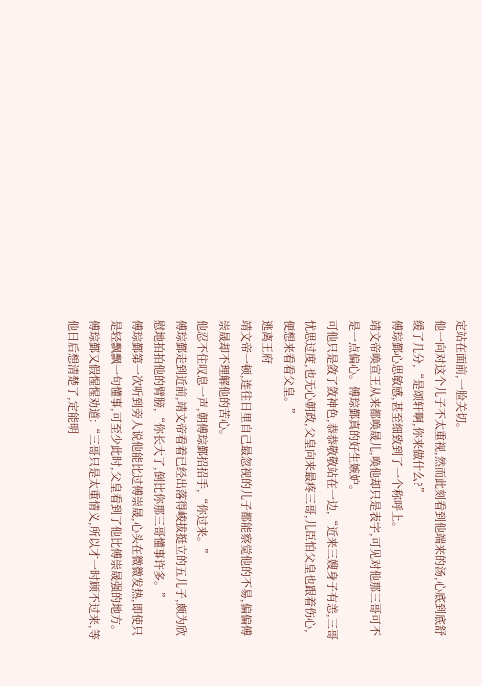定站在面前,一脸关切。
他一向对这个儿子不太重视,然而此刻看到他端来的汤,心底到底舒缓了几分,“是颂轩啊,你来做什么?”
傅琮鄞心思敏感,甚至细致到了一个称呼上。
靖文帝唤宣王从来都唤晟儿,唤他却只是表字,可见对他那三哥可不是一点偏心。傅琮鄞真的好生嫉妒。
可他只是敛了敛神色,恭恭敬敬站在一边,“近来三嫂身子有恙,三哥忧思过度,也无心朝政,父皇向来最疼三哥,儿臣怕父皇也跟着伤心,便想来看看父皇。”
逃离王府
靖文帝一顿,连往日里自己最忽视的儿子都能察觉他的不易,偏偏傅崇晟却不理解他的苦心。
他忍不住叹息一声,朝傅琮鄞招招手,“你过来。”
傅琮鄞走到近前,靖文帝看着已经出落得峻拔挺立的五儿子,颇为欣慰地拍拍他的臂膀,“你长大了,倒比你那三哥懂事许多。”
傅琮鄞第一次听到旁人说他能比过傅崇晟,心头在微微发热,即使只是轻飘飘一句懂事,可至少此时,父皇看到了他比傅崇晟强的地方。
傅琮鄞又假惺惺劝道:“三哥只是太重情义,所以才一时顾不过来,等他日后想清楚了,定能明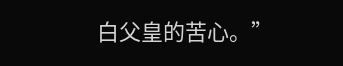白父皇的苦心。”